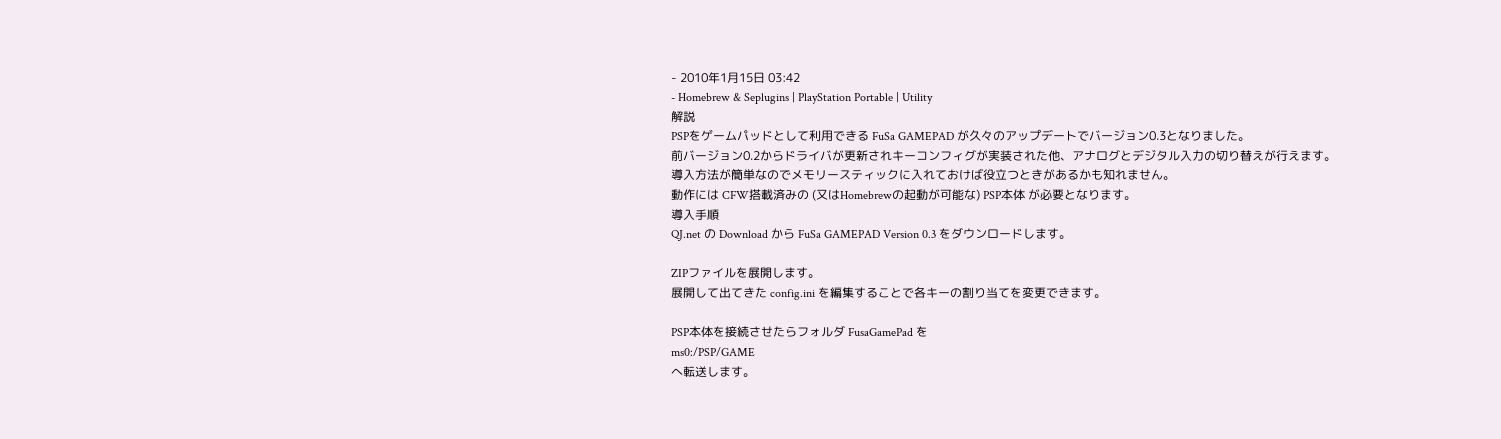- 2010年1月15日 03:42
- Homebrew & Seplugins | PlayStation Portable | Utility
解説
PSPをゲームパッドとして利用できる FuSa GAMEPAD が久々のアップデートでバージョン0.3となりました。
前バージョン0.2からドライバが更新されキーコンフィグが実装された他、アナログとデジタル入力の切り替えが行えます。
導入方法が簡単なのでメモリースティックに入れておけば役立つときがあるかも知れません。
動作には CFW搭載済みの (又はHomebrewの起動が可能な) PSP本体 が必要となります。
導入手順
QJ.net の Download から FuSa GAMEPAD Version 0.3 をダウンロードします。

ZIPファイルを展開します。
展開して出てきた config.ini を編集することで各キーの割り当てを変更できます。

PSP本体を接続させたらフォルダ FusaGamePad を
ms0:/PSP/GAME
へ転送します。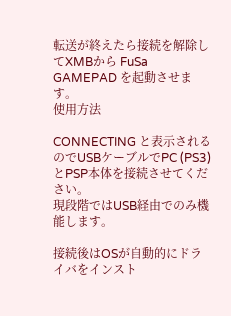転送が終えたら接続を解除してXMBから FuSa GAMEPAD を起動させます。
使用方法

CONNECTING と表示されるのでUSBケーブルでPC (PS3) とPSP本体を接続させてください。
現段階ではUSB経由でのみ機能します。

接続後はOSが自動的にドライバをインスト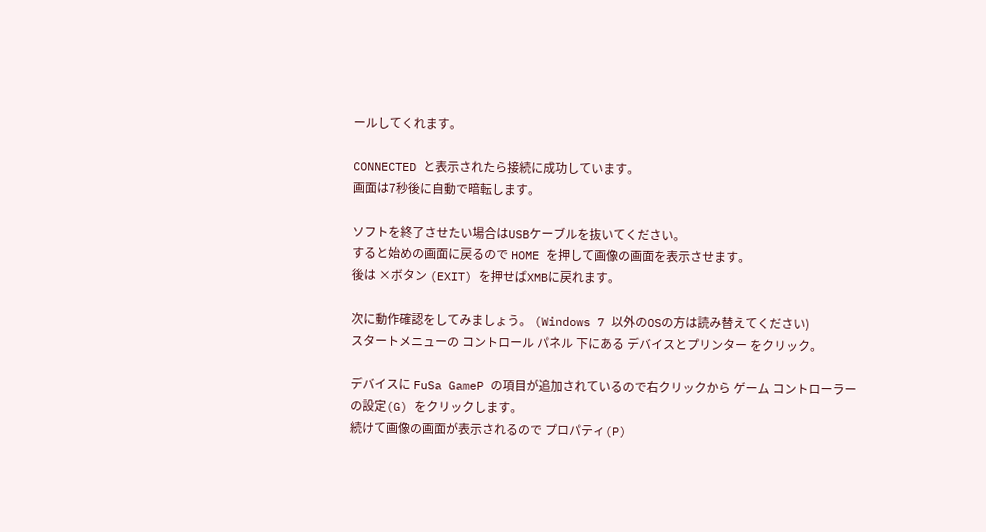ールしてくれます。

CONNECTED と表示されたら接続に成功しています。
画面は7秒後に自動で暗転します。

ソフトを終了させたい場合はUSBケーブルを抜いてください。
すると始めの画面に戻るので HOME を押して画像の画面を表示させます。
後は ×ボタン (EXIT) を押せばXMBに戻れます。

次に動作確認をしてみましょう。 (Windows 7 以外のOSの方は読み替えてください)
スタートメニューの コントロール パネル 下にある デバイスとプリンター をクリック。

デバイスに FuSa GameP の項目が追加されているので右クリックから ゲーム コントローラーの設定(G) をクリックします。
続けて画像の画面が表示されるので プロパティ(P)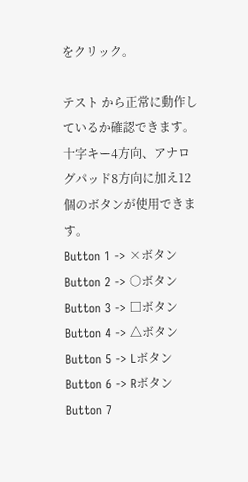をクリック。

テスト から正常に動作しているか確認できます。
十字キー4方向、アナログパッド8方向に加え12個のボタンが使用できます。
Button 1 -> ×ボタン
Button 2 -> ○ボタン
Button 3 -> □ボタン
Button 4 -> △ボタン
Button 5 -> Lボタン
Button 6 -> Rボタン
Button 7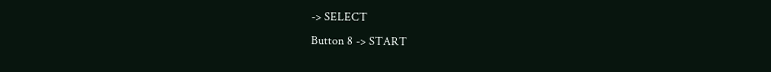-> SELECT
Button 8 -> START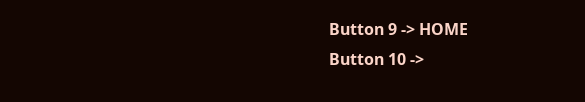Button 9 -> HOME
Button 10 ->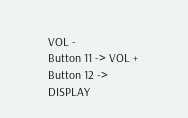VOL -
Button 11 -> VOL +
Button 12 -> DISPLAY